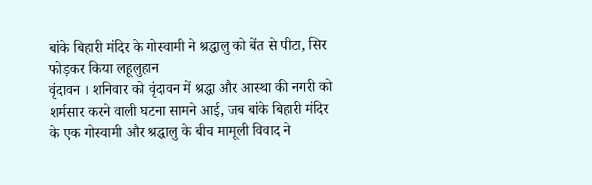बांके बिहारी मंदिर के गोस्वामी ने श्रद्धालु को बेंत से पीटा, सिर फोड़कर किया लहूलुहान
वृंदावन । शनिवार को वृंदावन में श्रद्धा और आस्था की नगरी को शर्मसार करने वाली घटना सामने आई, जब बांके बिहारी मंदिर के एक गोस्वामी और श्रद्धालु के बीच मामूली विवाद ने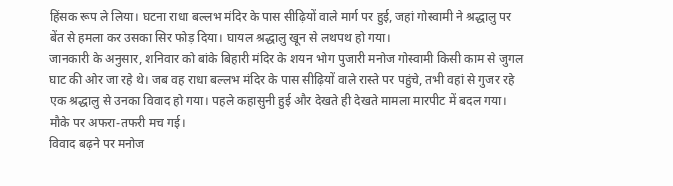हिंसक रूप ले लिया। घटना राधा बल्लभ मंदिर के पास सीढ़ियों वाले मार्ग पर हुई, जहां गोस्वामी ने श्रद्धालु पर बेंत से हमला कर उसका सिर फोड़ दिया। घायल श्रद्धालु खून से लथपथ हो गया।
जानकारी के अनुसार, शनिवार को बांके बिहारी मंदिर के शयन भोग पुजारी मनोज गोस्वामी किसी काम से जुगल घाट की ओर जा रहे थे। जब वह राधा बल्लभ मंदिर के पास सीढ़ियों वाले रास्ते पर पहुंचे, तभी वहां से गुजर रहे एक श्रद्धालु से उनका विवाद हो गया। पहले कहासुनी हुई और देखते ही देखते मामला मारपीट में बदल गया। मौके पर अफरा-तफरी मच गई।
विवाद बढ़ने पर मनोज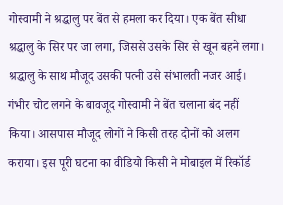गोस्वामी ने श्रद्धालु पर बेंत से हमला कर दिया। एक बेंत सीधा श्रद्धालु के सिर पर जा लगा, जिससे उसके सिर से खून बहने लगा। श्रद्धालु के साथ मौजूद उसकी पत्नी उसे संभालती नजर आई। गंभीर चोट लगने के बावजूद गोस्वामी ने बेंत चलाना बंद नहीं किया। आसपास मौजूद लोगों ने किसी तरह दोनों को अलग कराया। इस पूरी घटना का वीडियो किसी ने मोबाइल में रिकॉर्ड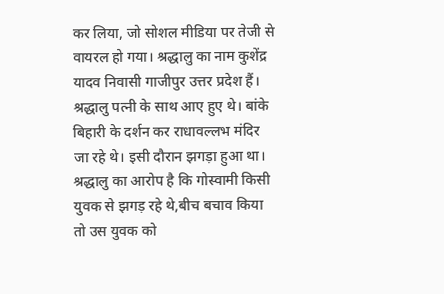कर लिया, जो सोशल मीडिया पर तेजी से वायरल हो गया। श्रद्धालु का नाम कुशेंद्र यादव निवासी गाजीपुर उत्तर प्रदेश हैं। श्रद्धालु पत्नी के साथ आए हुए थे। बांके बिहारी के दर्शन कर राधावल्लभ मंदिर जा रहे थे। इसी दौरान झगड़ा हुआ था। श्रद्धालु का आरोप है कि गोस्वामी किसी युवक से झगड़ रहे थे,बीच बचाव किया तो उस युवक को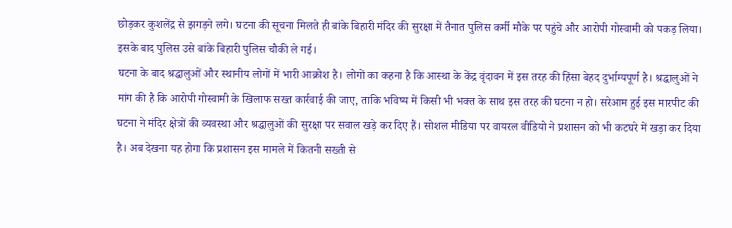छोड़कर कुशलेंद्र से झगड़ने लगे। घटना की सूचना मिलते ही बांके बिहारी मंदिर की सुरक्षा में तैनात पुलिस कर्मी मौके पर पहुंचे और आरोपी गोस्वामी को पकड़ लिया। इसके बाद पुलिस उसे बांके बिहारी पुलिस चौकी ले गई।
घटना के बाद श्रद्धालुओं और स्थानीय लोगों में भारी आक्रोश है। लोगों का कहना है कि आस्था के केंद्र वृंदावन में इस तरह की हिंसा बेहद दुर्भाग्यपूर्ण है। श्रद्धालुओं ने मांग की है कि आरोपी गोस्वामी के खिलाफ सख्त कार्रवाई की जाए, ताकि भविष्य में किसी भी भक्त के साथ इस तरह की घटना न हो। सरेआम हुई इस मारपीट की घटना ने मंदिर क्षेत्रों की व्यवस्था और श्रद्धालुओं की सुरक्षा पर सवाल खड़े कर दिए हैं। सोशल मीडिया पर वायरल वीडियो ने प्रशासन को भी कटघरे में खड़ा कर दिया है। अब देखना यह होगा कि प्रशासन इस मामले में कितनी सख्ती से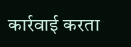कार्रवाई करता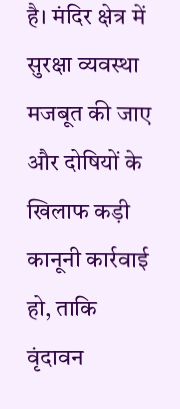है। मंदिर क्षेत्र में सुरक्षा व्यवस्था मजबूत की जाए और दोषियों के खिलाफ कड़ी कानूनी कार्रवाई हो, ताकि वृंदावन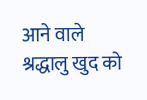आने वाले श्रद्धालु खुद को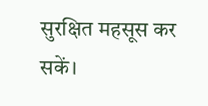सुरक्षित महसूस कर सकें।